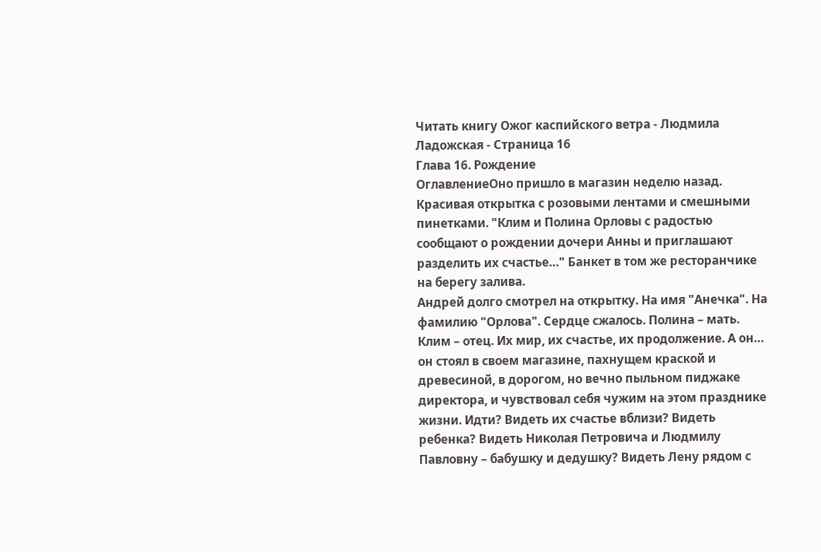Читать книгу Ожог каспийского ветра - Людмила Ладожская - Страница 16
Глава 16. Рождение
ОглавлениеОно пришло в магазин неделю назад. Красивая открытка с розовыми лентами и смешными пинетками. "Клим и Полина Орловы с радостью сообщают о рождении дочери Анны и приглашают разделить их счастье…" Банкет в том же ресторанчике на берегу залива.
Андрей долго смотрел на открытку. На имя "Анечка". На фамилию "Орлова". Сердце сжалось. Полина – мать. Клим – отец. Их мир, их счастье, их продолжение. А он… он стоял в своем магазине, пахнущем краской и древесиной, в дорогом, но вечно пыльном пиджаке директора, и чувствовал себя чужим на этом празднике жизни. Идти? Видеть их счастье вблизи? Видеть ребенка? Видеть Николая Петровича и Людмилу Павловну – бабушку и дедушку? Видеть Лену рядом с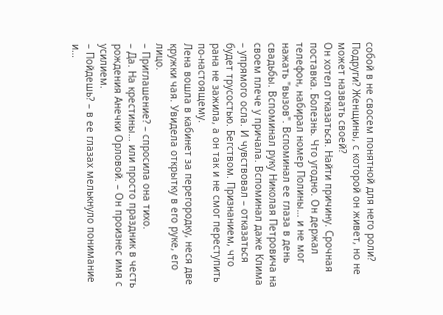собой в не свосем понятной для него роли? Подруги? Женщины, с которой он живет, но не может назвать своей?
Он хотел отказаться. Найти причину. Срочная поставка. Болезнь. Что угодно. Он держал телефон, набирал номер Полины… и не мог нажать "вызов". Вспоминал ее глаза в день свадьбы. Вспоминал руку Николая Петровича на своем плече у причала. Вспоминал даже Клима – упрямого осла. И чувствовал – отказаться будет трусостью. Бегством. Признанием, что рана не зажила, а он так и не смог переступить по-настоящему.
Лена вошла в кабинет за перегородку, неся две кружки чая. Увидела открытку в его руке, его лицо.
– Приглашение? – спросила она тихо.
– Да. На крестины… или просто праздник в честь рождения Анечки Орловой. – Он произнес имя с усилием.
– Пойдешь? – в ее глазах мелькнуло понимание и…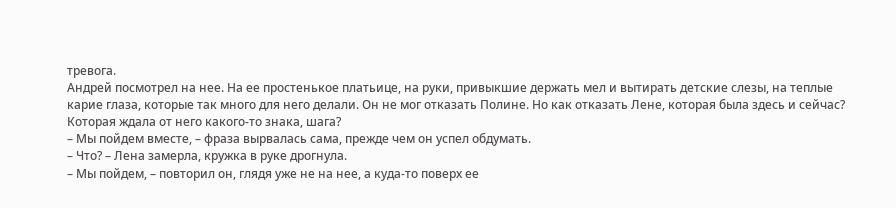тревога.
Андрей посмотрел на нее. На ее простенькое платьице, на руки, привыкшие держать мел и вытирать детские слезы, на теплые карие глаза, которые так много для него делали. Он не мог отказать Полине. Но как отказать Лене, которая была здесь и сейчас? Которая ждала от него какого-то знака, шага?
– Мы пойдем вместе, – фраза вырвалась сама, прежде чем он успел обдумать.
– Что? – Лена замерла, кружка в руке дрогнула.
– Мы пойдем, – повторил он, глядя уже не на нее, а куда-то поверх ее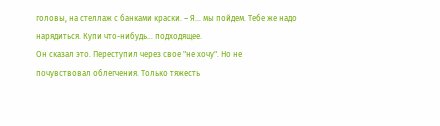головы, на стеллаж с банками краски. – Я… мы пойдем. Тебе же надо нарядиться. Купи что-нибудь… подходящее.
Он сказал это. Переступил через свое "не хочу". Но не почувствовал облегчения. Только тяжесть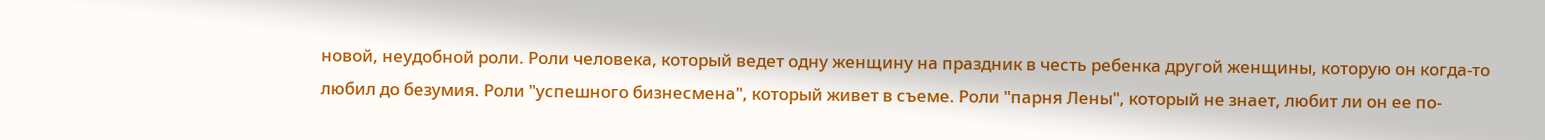новой, неудобной роли. Роли человека, который ведет одну женщину на праздник в честь ребенка другой женщины, которую он когда-то любил до безумия. Роли "успешного бизнесмена", который живет в съеме. Роли "парня Лены", который не знает, любит ли он ее по-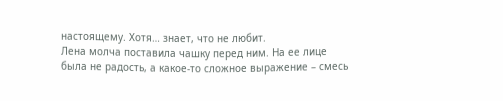настоящему. Хотя… знает, что не любит.
Лена молча поставила чашку перед ним. На ее лице была не радость, а какое-то сложное выражение – смесь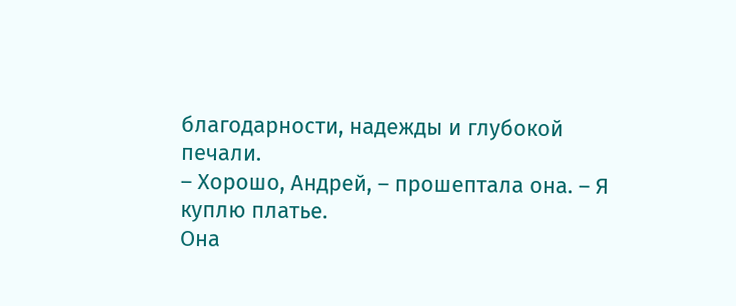благодарности, надежды и глубокой печали.
– Хорошо, Андрей, – прошептала она. – Я куплю платье.
Она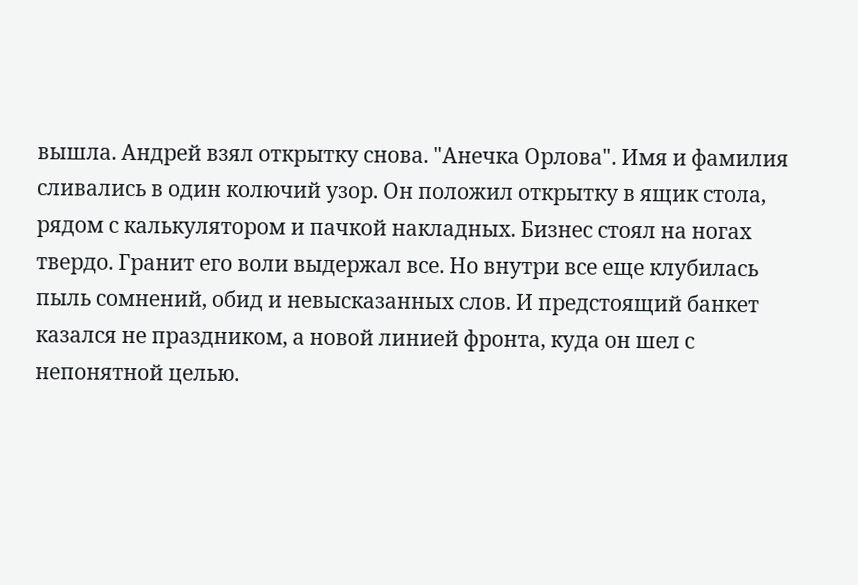вышла. Андрей взял открытку снова. "Анечка Орлова". Имя и фамилия сливались в один колючий узор. Он положил открытку в ящик стола, рядом с калькулятором и пачкой накладных. Бизнес стоял на ногах твердо. Гранит его воли выдержал все. Но внутри все еще клубилась пыль сомнений, обид и невысказанных слов. И предстоящий банкет казался не праздником, а новой линией фронта, куда он шел с непонятной целью.